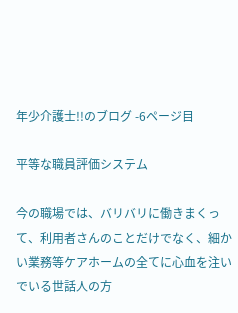年少介護士!!のブログ -6ページ目

平等な職員評価システム

今の職場では、バリバリに働きまくって、利用者さんのことだけでなく、細かい業務等ケアホームの全てに心血を注いでいる世話人の方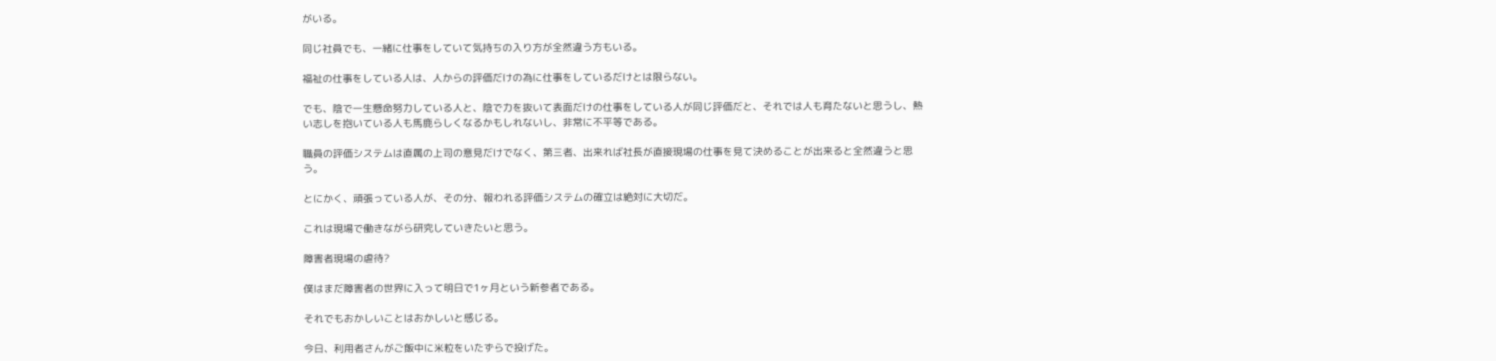がいる。

同じ社員でも、一緒に仕事をしていて気持ちの入り方が全然違う方もいる。

福祉の仕事をしている人は、人からの評価だけの為に仕事をしているだけとは限らない。

でも、陰で一生懸命努力している人と、陰で力を抜いて表面だけの仕事をしている人が同じ評価だと、それでは人も育たないと思うし、熱い志しを抱いている人も馬鹿らしくなるかもしれないし、非常に不平等である。

職員の評価システムは直属の上司の意見だけでなく、第三者、出来れば社長が直接現場の仕事を見て決めることが出来ると全然違うと思う。

とにかく、頑張っている人が、その分、報われる評価システムの確立は絶対に大切だ。

これは現場で働きながら研究していきたいと思う。

障害者現場の虐待?

僕はまだ障害者の世界に入って明日で1ヶ月という新参者である。

それでもおかしいことはおかしいと感じる。

今日、利用者さんがご飯中に米粒をいたずらで投げた。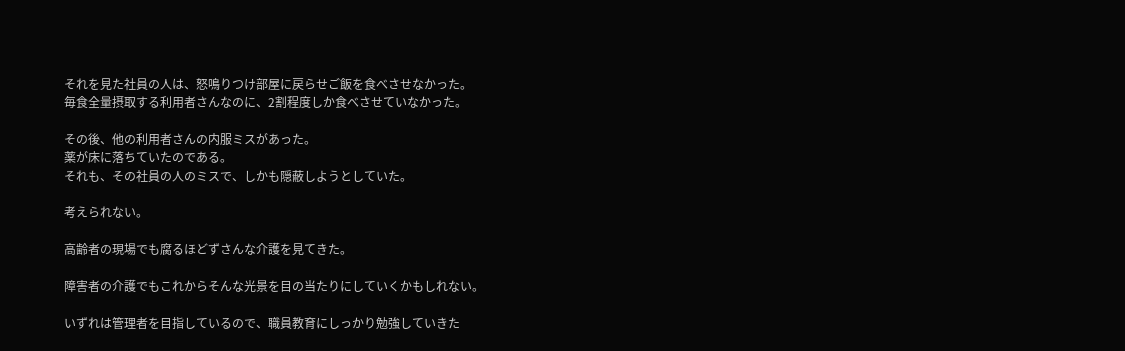それを見た社員の人は、怒鳴りつけ部屋に戻らせご飯を食べさせなかった。
毎食全量摂取する利用者さんなのに、2割程度しか食べさせていなかった。

その後、他の利用者さんの内服ミスがあった。
薬が床に落ちていたのである。
それも、その社員の人のミスで、しかも隠蔽しようとしていた。

考えられない。

高齢者の現場でも腐るほどずさんな介護を見てきた。

障害者の介護でもこれからそんな光景を目の当たりにしていくかもしれない。

いずれは管理者を目指しているので、職員教育にしっかり勉強していきた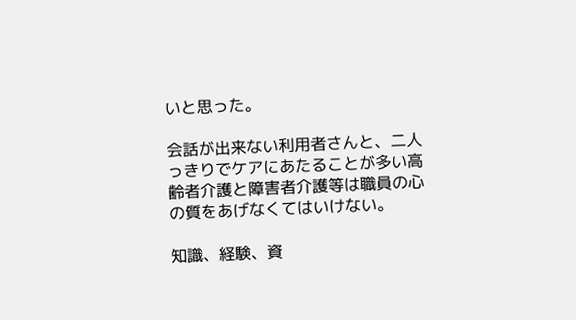いと思った。

会話が出来ない利用者さんと、二人っきりでケアにあたることが多い高齢者介護と障害者介護等は職員の心の質をあげなくてはいけない。

知識、経験、資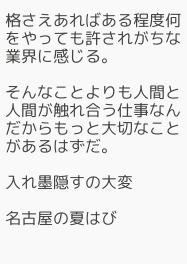格さえあればある程度何をやっても許されがちな業界に感じる。

そんなことよりも人間と人間が触れ合う仕事なんだからもっと大切なことがあるはずだ。

入れ墨隠すの大変

名古屋の夏はび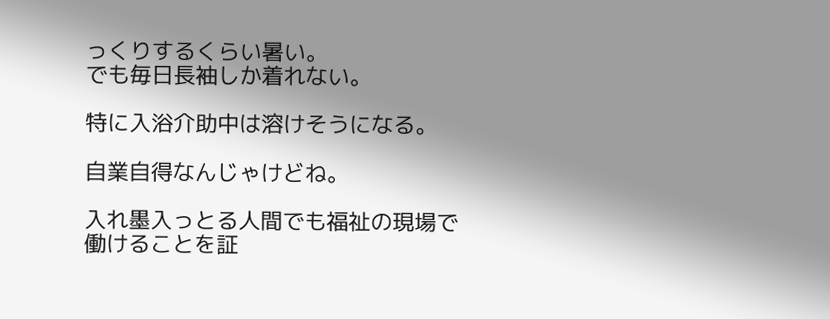っくりするくらい暑い。
でも毎日長袖しか着れない。

特に入浴介助中は溶けそうになる。

自業自得なんじゃけどね。

入れ墨入っとる人間でも福祉の現場で働けることを証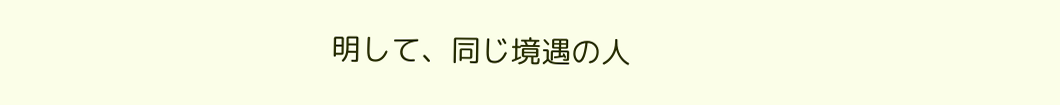明して、同じ境遇の人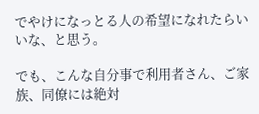でやけになっとる人の希望になれたらいいな、と思う。

でも、こんな自分事で利用者さん、ご家族、同僚には絶対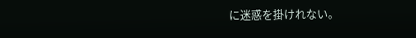に迷惑を掛けれない。